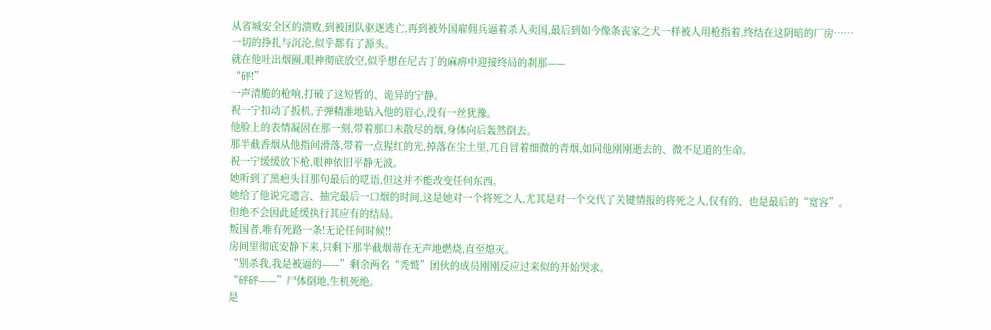从省城安全区的溃败,到被团队驱逐逃亡,再到被外国雇佣兵逼着杀人卖国,最后到如今像条丧家之犬一样被人用枪指着,终结在这阴暗的厂房……
一切的挣扎与沉沦,似乎都有了源头。
就在他吐出烟圈,眼神彻底放空,似乎想在尼古丁的麻痹中迎接终局的刹那——
“砰!”
一声清脆的枪响,打破了这短暂的、诡异的宁静。
祝一宁扣动了扳机,子弹精准地钻入他的眉心,没有一丝犹豫。
他脸上的表情凝固在那一刻,带着那口未散尽的烟,身体向后轰然倒去。
那半截香烟从他指间滑落,带着一点猩红的光,掉落在尘土里,兀自冒着细微的青烟,如同他刚刚逝去的、微不足道的生命。
祝一宁缓缓放下枪,眼神依旧平静无波。
她听到了黑疤头目那句最后的呓语,但这并不能改变任何东西。
她给了他说完遗言、抽完最后一口烟的时间,这是她对一个将死之人,尤其是对一个交代了关键情报的将死之人,仅有的、也是最后的“宽容”。
但绝不会因此延缓执行其应有的结局。
叛国者,唯有死路一条!无论任何时候!!
房间里彻底安静下来,只剩下那半截烟蒂在无声地燃烧,直至熄灭。
“别杀我,我是被逼的——”剩余两名“秃鹫”团伙的成员刚刚反应过来似的开始哭求。
“砰砰——”尸体倒地,生机死绝。
是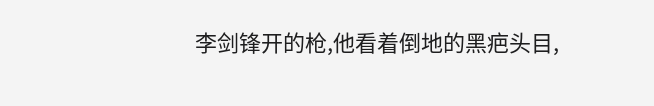李剑锋开的枪,他看着倒地的黑疤头目,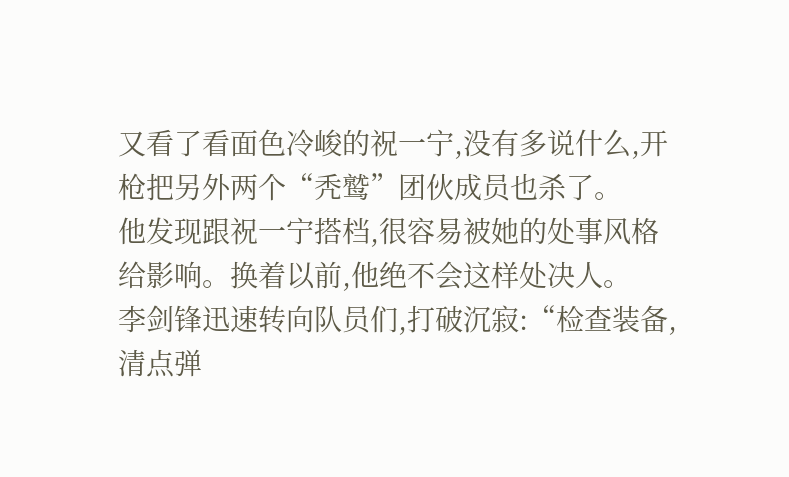又看了看面色冷峻的祝一宁,没有多说什么,开枪把另外两个“秃鹫”团伙成员也杀了。
他发现跟祝一宁搭档,很容易被她的处事风格给影响。换着以前,他绝不会这样处决人。
李剑锋迅速转向队员们,打破沉寂:“检查装备,清点弹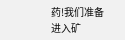药!我们准备进入矿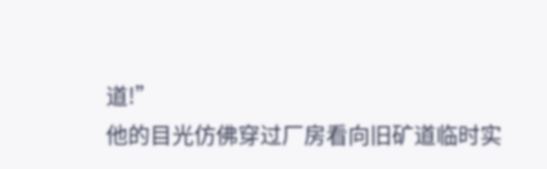道!”
他的目光仿佛穿过厂房看向旧矿道临时实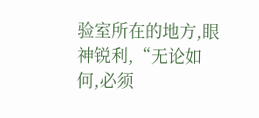验室所在的地方,眼神锐利,“无论如何,必须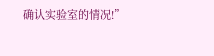确认实验室的情况!”